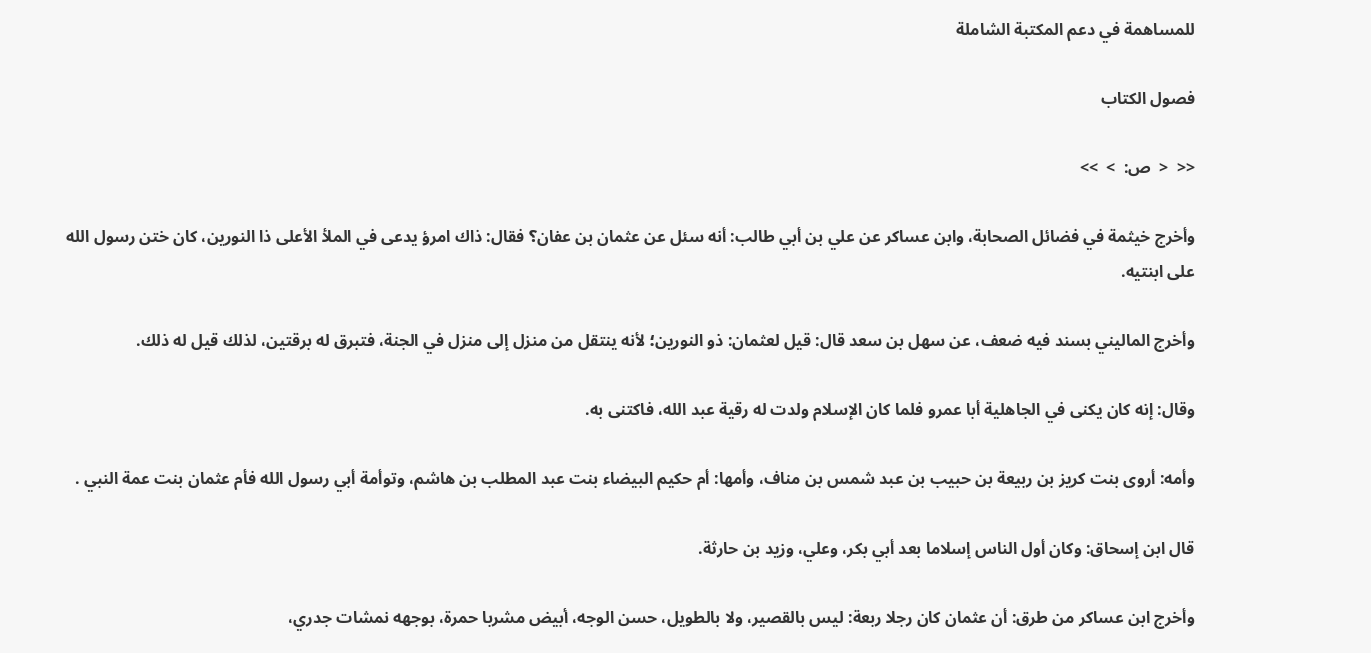للمساهمة في دعم المكتبة الشاملة

فصول الكتاب

<<  <  ص:  >  >>

وأخرج خيثمة في فضائل الصحابة، وابن عساكر عن علي بن أبي طالب: أنه سئل عن عثمان بن عفان؟ فقال: ذاك امرؤ يدعى في الملأ الأعلى ذا النورين، كان ختن رسول الله على ابنتيه.

وأخرج الماليني بسند فيه ضعف، عن سهل بن سعد قال: قيل لعثمان: ذو النورين؛ لأنه ينتقل من منزل إلى منزل في الجنة، فتبرق له برقتين، لذلك قيل له ذلك.

وقال: إنه كان يكنى في الجاهلية أبا عمرو فلما كان الإسلام ولدت له رقية عبد الله، فاكتنى به.

وأمه: أروى بنت كريز بن ربيعة بن حبيب بن عبد شمس بن مناف، وأمها: أم حكيم البيضاء بنت عبد المطلب بن هاشم، وتوأمة أبي رسول الله فأم عثمان بنت عمة النبي .

قال ابن إسحاق: وكان أول الناس إسلاما بعد أبي بكر، وعلي، وزيد بن حارثة.

وأخرج ابن عساكر من طرق: أن عثمان كان رجلا ربعة: ليس بالقصير، ولا بالطويل، حسن الوجه، أبيض مشربا حمرة، بوجهه نمشات جدري،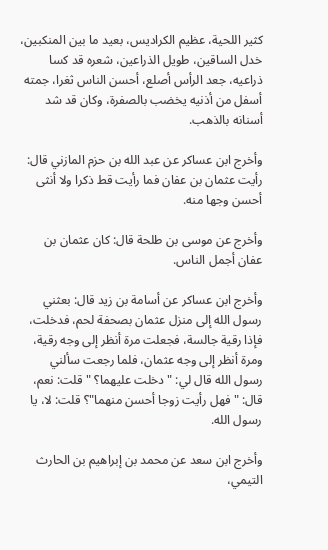كثير اللحية، عظيم الكراديس، بعيد ما بين المنكبين، خدل الساقين، طويل الذراعين، شعره قد كسا ذراعيه، جعد الرأس أصلع، أحسن الناس ثغرا، جمته أسفل من أذنيه يخضب بالصفرة، وكان قد شد أسنانه بالذهب.

وأخرج ابن عساكر عن عبد الله بن حزم المازني قال: رأيت عثمان بن عفان فما رأيت قط ذكرا ولا أنثى أحسن وجها منه.

وأخرج عن موسى بن طلحة قال: كان عثمان بن عفان أجمل الناس.

وأخرج ابن عساكر عن أسامة بن زيد قال: بعثني رسول الله إلى منزل عثمان بصحفة لحم، فدخلت، فإذا رقية جالسة، فجعلت مرة أنظر إلى وجه رقية، ومرة أنظر إلى وجه عثمان، فلما رجعت سألني رسول الله قال لي: "دخلت عليهما؟ " قلت: نعم، قال: "فهل رأيت زوجا أحسن منهما"؟ قلت: لا، يا رسول الله.

وأخرج ابن سعد عن محمد بن إبراهيم بن الحارث التيمي،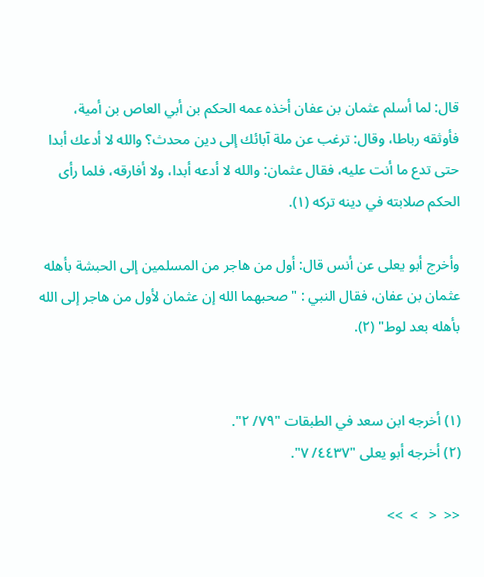قال: لما أسلم عثمان بن عفان أخذه عمه الحكم بن أبي العاص بن أمية، فأوثقه رباطا، وقال: ترغب عن ملة آبائك إلى دين محدث؟ والله لا أدعك أبدا حتى تدع ما أنت عليه، فقال عثمان: والله لا أدعه أبدا، ولا أفارقه، فلما رأى الحكم صلابته في دينه تركه (١).

وأخرج أبو يعلى عن أنس قال: أول من هاجر من المسلمين إلى الحبشة بأهله عثمان بن عفان، فقال النبي : "صحبهما الله إن عثمان لأول من هاجر إلى الله بأهله بعد لوط" (٢).


(١) أخرجه ابن سعد في الطبقات "٧٩/ ٢".
(٢) أخرجه أبو يعلى "٤٤٣٧/ ٧".

<<  <   >  >>